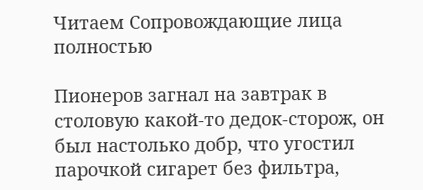Читаем Сопровождающие лица полностью

Пионеров загнал на завтрак в столовую какой-то дедок-сторож, он был настолько добр, что угостил парочкой сигарет без фильтра,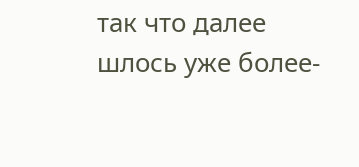так что далее шлось уже более-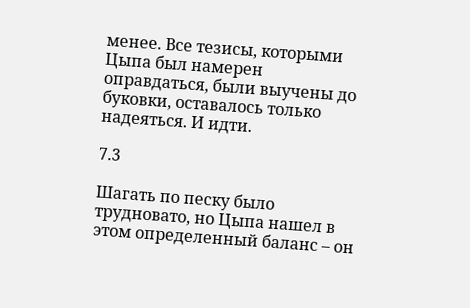менее. Все тезисы, которыми Цыпа был намерен оправдаться, были выучены до буковки, оставалось только надеяться. И идти.

7.3

Шагать по песку было трудновато, но Цыпа нашел в этом определенный баланс – он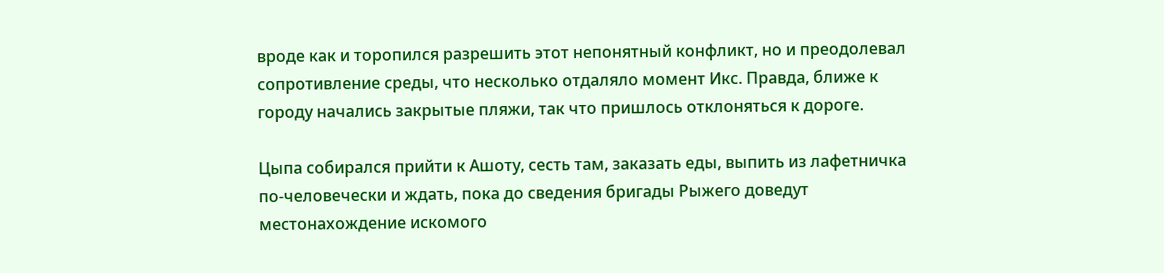вроде как и торопился разрешить этот непонятный конфликт, но и преодолевал сопротивление среды, что несколько отдаляло момент Икс. Правда, ближе к городу начались закрытые пляжи, так что пришлось отклоняться к дороге.

Цыпа собирался прийти к Ашоту, сесть там, заказать еды, выпить из лафетничка по-человечески и ждать, пока до сведения бригады Рыжего доведут местонахождение искомого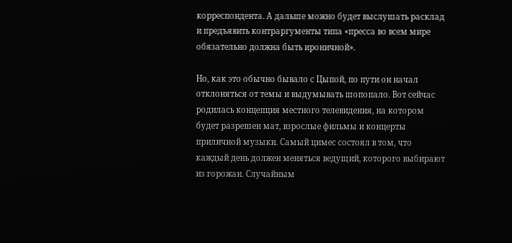корреспондента. А дальше можно будет выслушать расклад и предъявить контраргументы типа «пресса во всем мире обязательно должна быть ироничной».

Но, как это обычно бывало с Цыпой, по пути он начал отклоняться от темы и выдумывать шопопало. Вот сейчас родилась концепция местного телевидения, на котором будет разрешен мат, взрослые фильмы и концерты приличной музыки. Самый цимес состоял в том, что каждый день должен меняться ведущий, которого выбирают из горожан. Случайным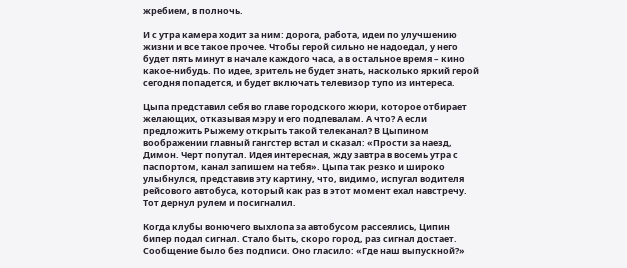жребием, в полночь.

И с утра камера ходит за ним: дорога, работа, идеи по улучшению жизни и все такое прочее. Чтобы герой сильно не надоедал, у него будет пять минут в начале каждого часа, а в остальное время – кино какое-нибудь. По идее, зритель не будет знать, насколько яркий герой сегодня попадется, и будет включать телевизор тупо из интереса.

Цыпа представил себя во главе городского жюри, которое отбирает желающих, отказывая мэру и его подпевалам. А что? А если предложить Рыжему открыть такой телеканал? В Цыпином воображении главный гангстер встал и сказал: «Прости за наезд, Димон. Черт попутал. Идея интересная, жду завтра в восемь утра с паспортом, канал запишем на тебя». Цыпа так резко и широко улыбнулся, представив эту картину, что, видимо, испугал водителя рейсового автобуса, который как раз в этот момент ехал навстречу. Тот дернул рулем и посигналил.

Когда клубы вонючего выхлопа за автобусом рассеялись, Ципин бипер подал сигнал. Стало быть, скоро город, раз сигнал достает. Сообщение было без подписи. Оно гласило: «Где наш выпускной?»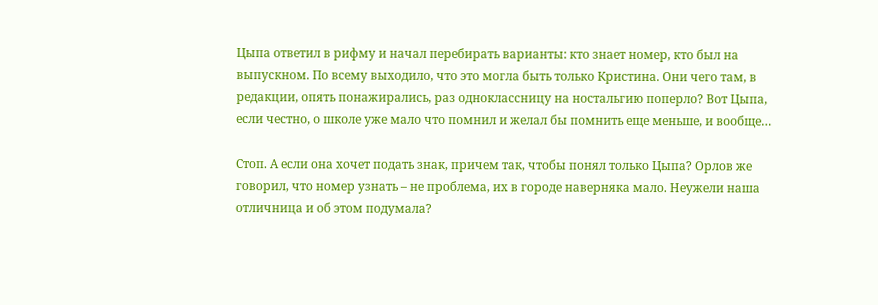Цыпа ответил в рифму и начал перебирать варианты: кто знает номер, кто был на выпускном. По всему выходило, что это могла быть только Кристина. Они чего там, в редакции, опять понажирались, раз одноклассницу на ностальгию поперло? Вот Цыпа, если честно, о школе уже мало что помнил и желал бы помнить еще меньше, и вообще…

Стоп. А если она хочет подать знак, причем так, чтобы понял только Цыпа? Орлов же говорил, что номер узнать – не проблема, их в городе наверняка мало. Неужели наша отличница и об этом подумала?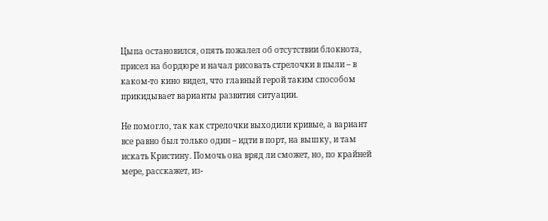Цыпа остановился, опять пожалел об отсутствии блокнота, присел на бордюре и начал рисовать стрелочки в пыли – в каком-то кино видел, что главный герой таким способом прикидывает варианты развития ситуации.

Не помогло, так как стрелочки выходили кривые, а вариант все равно был только один – идти в порт, на вышку, и там искать Кристину. Помочь она вряд ли сможет, но, по крайней мере, расскажет, из-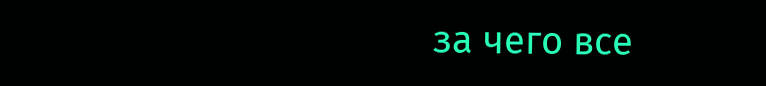за чего все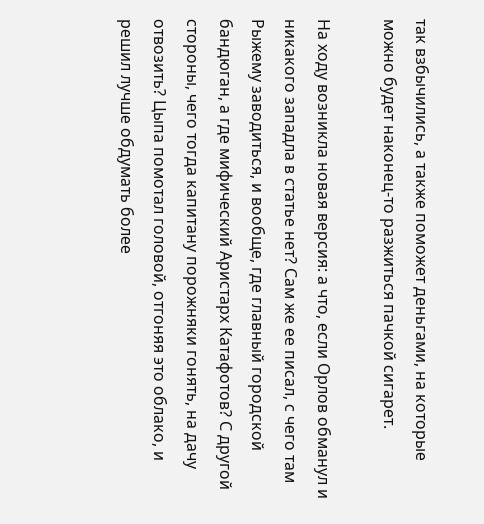так взбычились, а также поможет деньгами, на которые можно будет наконец-то разжиться пачкой сигарет.

На ходу возникла новая версия: а что, если Орлов обманул и никакого западла в статье нет? Сам же ее писал, с чего там Рыжему заводиться, и вообще, где главный городской бандюган, а где мифический Аристарх Катафотов? С другой стороны, чего тогда капитану порожняки гонять, на дачу отвозить? Цыпа помотал головой, отгоняя это облако, и решил лучше обдумать более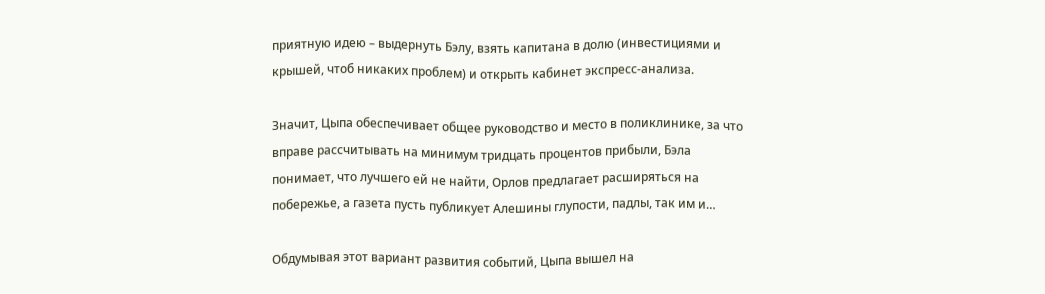приятную идею – выдернуть Бэлу, взять капитана в долю (инвестициями и крышей, чтоб никаких проблем) и открыть кабинет экспресс-анализа.

Значит, Цыпа обеспечивает общее руководство и место в поликлинике, за что вправе рассчитывать на минимум тридцать процентов прибыли, Бэла понимает, что лучшего ей не найти, Орлов предлагает расширяться на побережье, а газета пусть публикует Алешины глупости, падлы, так им и…

Обдумывая этот вариант развития событий, Цыпа вышел на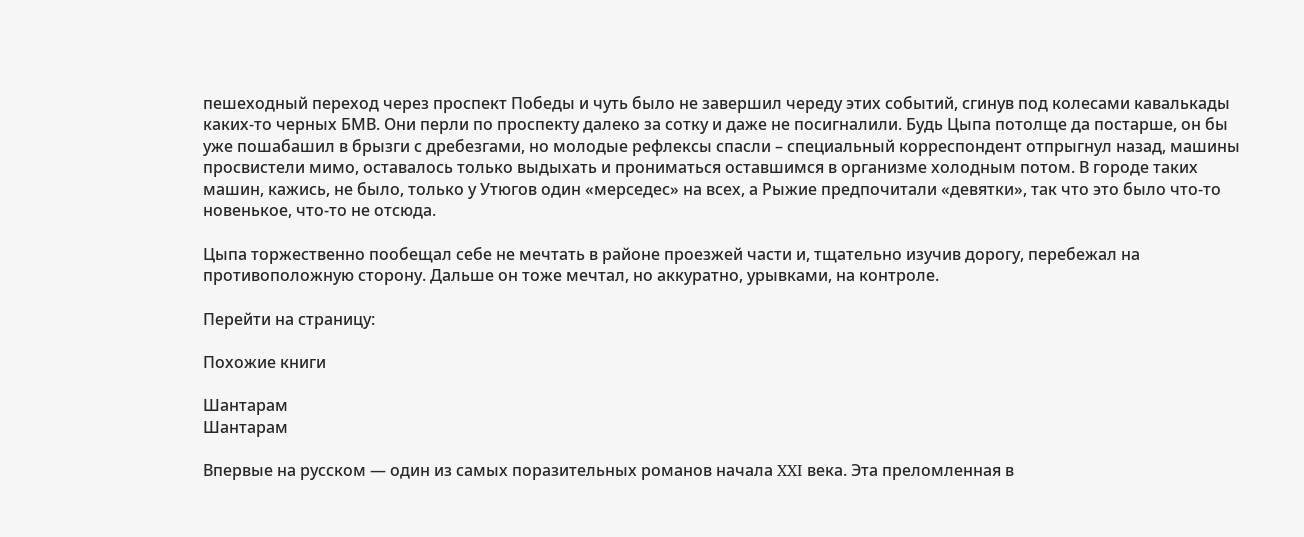пешеходный переход через проспект Победы и чуть было не завершил череду этих событий, сгинув под колесами кавалькады каких-то черных БМВ. Они перли по проспекту далеко за сотку и даже не посигналили. Будь Цыпа потолще да постарше, он бы уже пошабашил в брызги с дребезгами, но молодые рефлексы спасли – специальный корреспондент отпрыгнул назад, машины просвистели мимо, оставалось только выдыхать и прониматься оставшимся в организме холодным потом. В городе таких машин, кажись, не было, только у Утюгов один «мерседес» на всех, а Рыжие предпочитали «девятки», так что это было что-то новенькое, что-то не отсюда.

Цыпа торжественно пообещал себе не мечтать в районе проезжей части и, тщательно изучив дорогу, перебежал на противоположную сторону. Дальше он тоже мечтал, но аккуратно, урывками, на контроле.

Перейти на страницу:

Похожие книги

Шантарам
Шантарам

Впервые на русском — один из самых поразительных романов начала XXI века. Эта преломленная в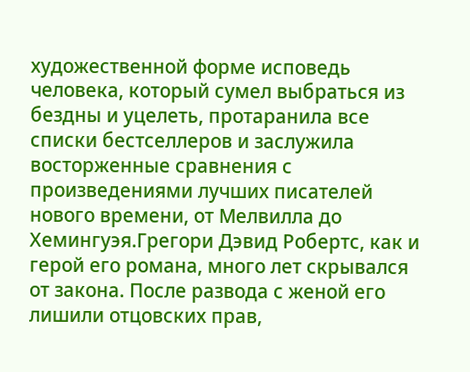художественной форме исповедь человека, который сумел выбраться из бездны и уцелеть, протаранила все списки бестселлеров и заслужила восторженные сравнения с произведениями лучших писателей нового времени, от Мелвилла до Хемингуэя.Грегори Дэвид Робертс, как и герой его романа, много лет скрывался от закона. После развода с женой его лишили отцовских прав,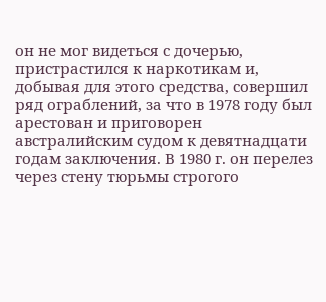он не мог видеться с дочерью, пристрастился к наркотикам и, добывая для этого средства, совершил ряд ограблений, за что в 1978 году был арестован и приговорен австралийским судом к девятнадцати годам заключения. В 1980 г. он перелез через стену тюрьмы строгого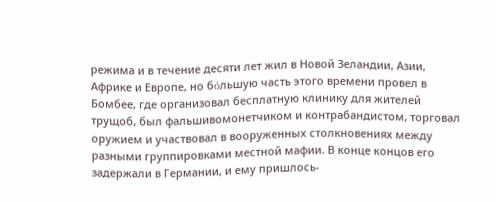режима и в течение десяти лет жил в Новой Зеландии, Азии, Африке и Европе, но бόльшую часть этого времени провел в Бомбее, где организовал бесплатную клинику для жителей трущоб, был фальшивомонетчиком и контрабандистом, торговал оружием и участвовал в вооруженных столкновениях между разными группировками местной мафии. В конце концов его задержали в Германии, и ему пришлось-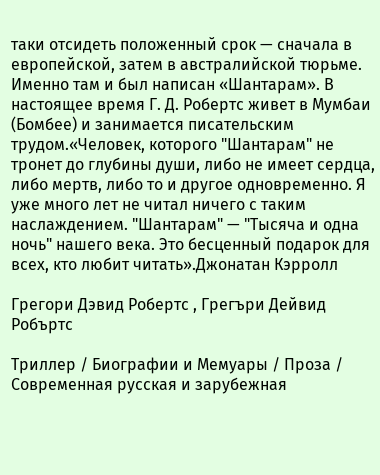таки отсидеть положенный срок — сначала в европейской, затем в австралийской тюрьме. Именно там и был написан «Шантарам». В настоящее время Г. Д. Робертс живет в Мумбаи (Бомбее) и занимается писательским трудом.«Человек, которого "Шантарам" не тронет до глубины души, либо не имеет сердца, либо мертв, либо то и другое одновременно. Я уже много лет не читал ничего с таким наслаждением. "Шантарам" — "Тысяча и одна ночь" нашего века. Это бесценный подарок для всех, кто любит читать».Джонатан Кэрролл

Грегори Дэвид Робертс , Грегъри Дейвид Робъртс

Триллер / Биографии и Мемуары / Проза / Современная русская и зарубежная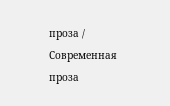проза / Современная проза